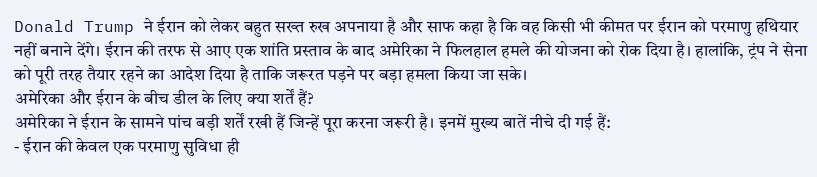Donald Trump ने ईरान को लेकर बहुत सख्त रुख अपनाया है और साफ कहा है कि वह किसी भी कीमत पर ईरान को परमाणु हथियार नहीं बनाने देंगे। ईरान की तरफ से आए एक शांति प्रस्ताव के बाद अमेरिका ने फिलहाल हमले की योजना को रोक दिया है। हालांकि, ट्रंप ने सेना को पूरी तरह तैयार रहने का आदेश दिया है ताकि जरूरत पड़ने पर बड़ा हमला किया जा सके।
अमेरिका और ईरान के बीच डील के लिए क्या शर्तें हैं?
अमेरिका ने ईरान के सामने पांच बड़ी शर्तें रखी हैं जिन्हें पूरा करना जरूरी है। इनमें मुख्य बातें नीचे दी गई हैं:
- ईरान की केवल एक परमाणु सुविधा ही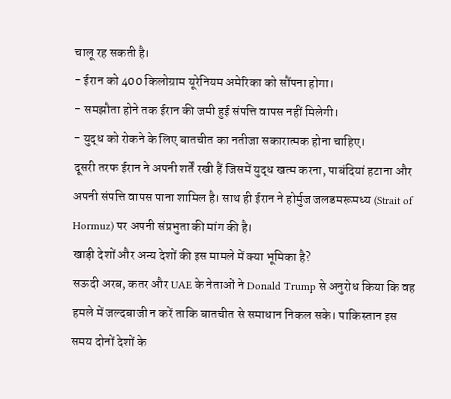चालू रह सकती है।
- ईरान को 400 किलोग्राम यूरेनियम अमेरिका को सौंपना होगा।
- समझौता होने तक ईरान की जमी हुई संपत्ति वापस नहीं मिलेगी।
- युद्ध को रोकने के लिए बातचीत का नतीजा सकारात्मक होना चाहिए।
दूसरी तरफ ईरान ने अपनी शर्तें रखी हैं जिसमें युद्ध खत्म करना, पाबंदियां हटाना और अपनी संपत्ति वापस पाना शामिल है। साथ ही ईरान ने होर्मुज जलडमरूमध्य (Strait of Hormuz) पर अपनी संप्रभुता की मांग की है।
खाड़ी देशों और अन्य देशों की इस मामले में क्या भूमिका है?
सऊदी अरब, कतर और UAE के नेताओं ने Donald Trump से अनुरोध किया कि वह हमले में जल्दबाजी न करें ताकि बातचीत से समाधान निकल सके। पाकिस्तान इस समय दोनों देशों के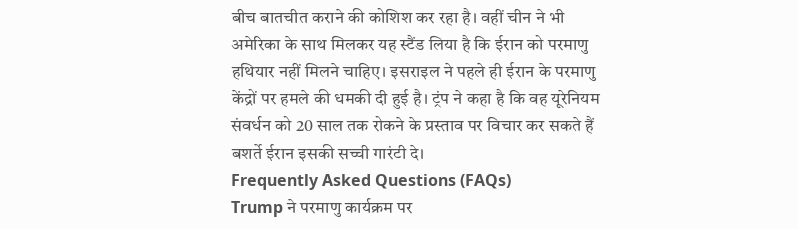बीच बातचीत कराने की कोशिश कर रहा है। वहीं चीन ने भी अमेरिका के साथ मिलकर यह स्टैंड लिया है कि ईरान को परमाणु हथियार नहीं मिलने चाहिए। इसराइल ने पहले ही ईरान के परमाणु केंद्रों पर हमले की धमकी दी हुई है। ट्रंप ने कहा है कि वह यूरेनियम संवर्धन को 20 साल तक रोकने के प्रस्ताव पर विचार कर सकते हैं बशर्ते ईरान इसकी सच्ची गारंटी दे।
Frequently Asked Questions (FAQs)
Trump ने परमाणु कार्यक्रम पर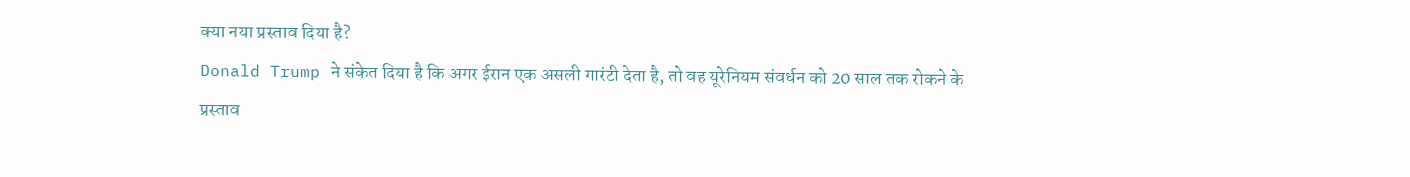क्या नया प्रस्ताव दिया है?
Donald Trump ने संकेत दिया है कि अगर ईरान एक असली गारंटी देता है, तो वह यूरेनियम संवर्धन को 20 साल तक रोकने के प्रस्ताव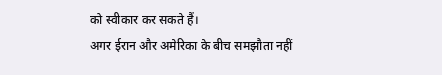को स्वीकार कर सकते हैं।
अगर ईरान और अमेरिका के बीच समझौता नहीं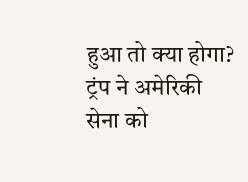हुआ तो क्या होगा?
ट्रंप ने अमेरिकी सेना को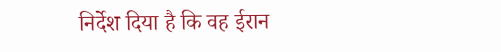निर्देश दिया है कि वह ईरान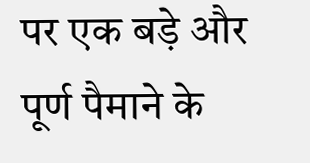पर एक बड़े और पूर्ण पैमाने के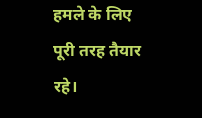हमले के लिए पूरी तरह तैयार रहे।